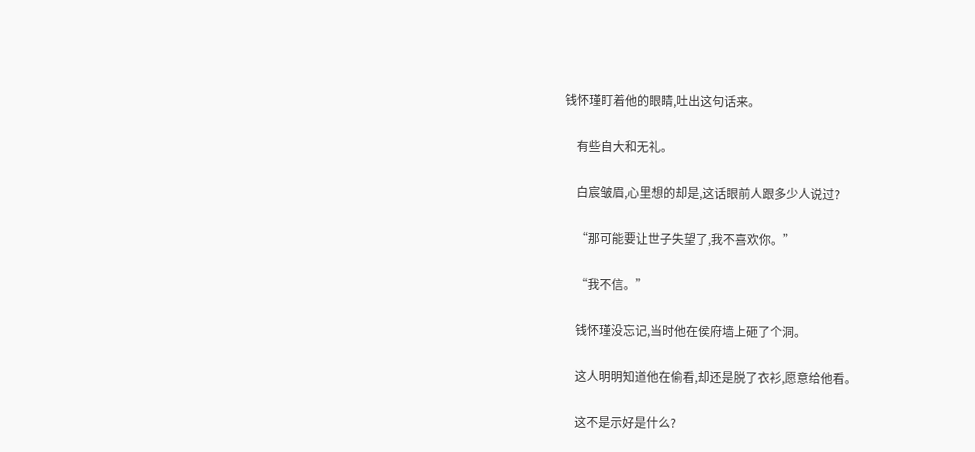钱怀瑾盯着他的眼睛,吐出这句话来。

    有些自大和无礼。

    白宸皱眉,心里想的却是,这话眼前人跟多少人说过?

    “那可能要让世子失望了,我不喜欢你。”

    “我不信。”

    钱怀瑾没忘记,当时他在侯府墙上砸了个洞。

    这人明明知道他在偷看,却还是脱了衣衫,愿意给他看。

    这不是示好是什么?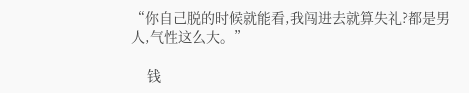“你自己脱的时候就能看,我闯进去就算失礼?都是男人,气性这么大。”

    钱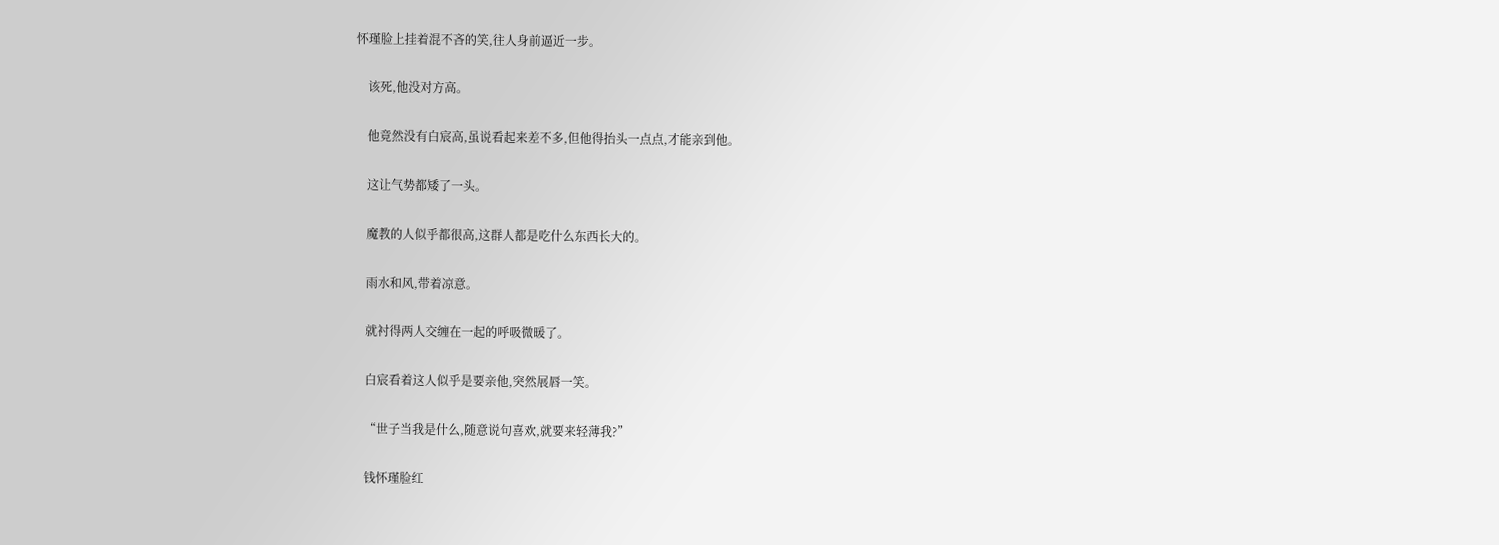怀瑾脸上挂着混不吝的笑,往人身前逼近一步。

    该死,他没对方高。

    他竟然没有白宸高,虽说看起来差不多,但他得抬头一点点,才能亲到他。

    这让气势都矮了一头。

    魔教的人似乎都很高,这群人都是吃什么东西长大的。

    雨水和风,带着凉意。

    就衬得两人交缠在一起的呼吸微暖了。

    白宸看着这人似乎是要亲他,突然展唇一笑。

    “世子当我是什么,随意说句喜欢,就要来轻薄我?”

    钱怀瑾脸红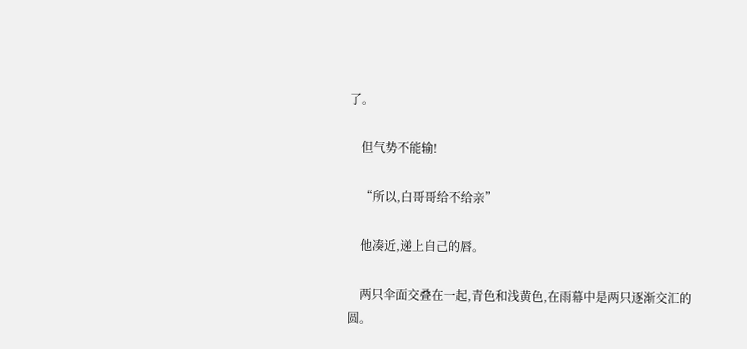了。

    但气势不能输!

    “所以,白哥哥给不给亲”

    他凑近,递上自己的唇。

    两只伞面交叠在一起,青色和浅黄色,在雨幕中是两只逐渐交汇的圆。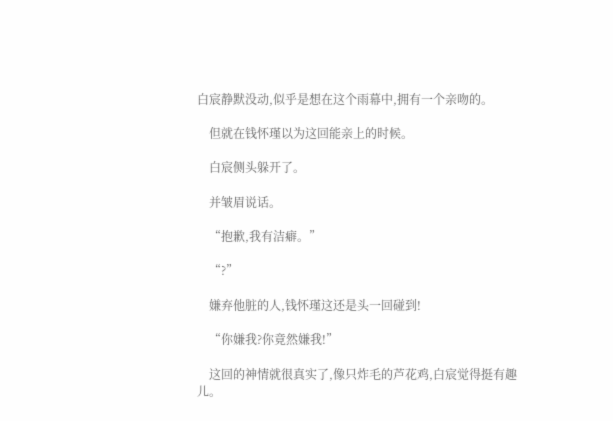白宸静默没动,似乎是想在这个雨幕中,拥有一个亲吻的。

    但就在钱怀瑾以为这回能亲上的时候。

    白宸侧头躲开了。

    并皱眉说话。

    “抱歉,我有洁癖。”

    “?”

    嫌弃他脏的人,钱怀瑾这还是头一回碰到!

    “你嫌我?你竟然嫌我!”

    这回的神情就很真实了,像只炸毛的芦花鸡,白宸觉得挺有趣儿。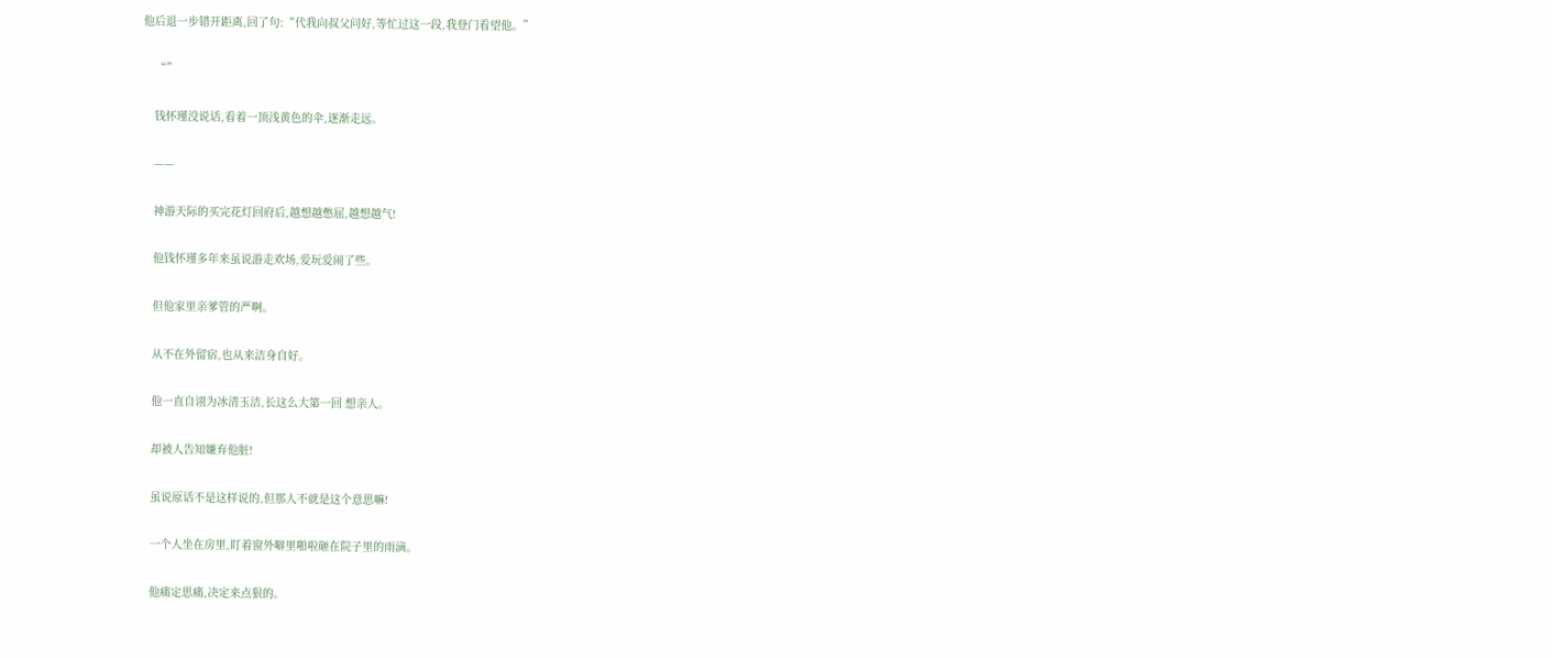他后退一步错开距离,回了句:“代我向叔父问好,等忙过这一段,我登门看望他。”

    “”

    钱怀瑾没说话,看着一顶浅黄色的伞,逐渐走远。

    ——

    神游天际的买完花灯回府后,越想越憋屈,越想越气!

    他钱怀瑾多年来虽说游走欢场,爱玩爱闹了些。

    但他家里亲爹管的严啊。

    从不在外留宿,也从来洁身自好。

    他一直自诩为冰清玉洁,长这么大第一回 想亲人。

    却被人告知嫌弃他脏!

    虽说原话不是这样说的,但那人不就是这个意思嘛!

    一个人坐在房里,盯着窗外噼里啪啦砸在院子里的雨滴。

    他痛定思痛,决定来点狠的。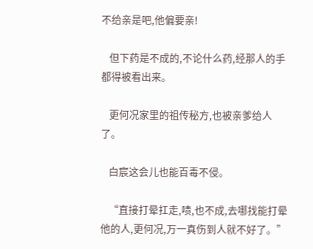不给亲是吧,他偏要亲!

    但下药是不成的,不论什么药,经那人的手都得被看出来。

    更何况家里的祖传秘方,也被亲爹给人了。

    白宸这会儿也能百毒不侵。

    “直接打晕扛走,啧,也不成,去哪找能打晕他的人,更何况,万一真伤到人就不好了。”